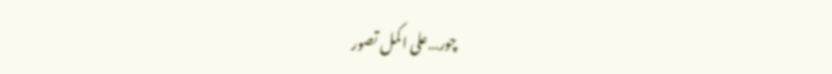چور…علی اکمل تصور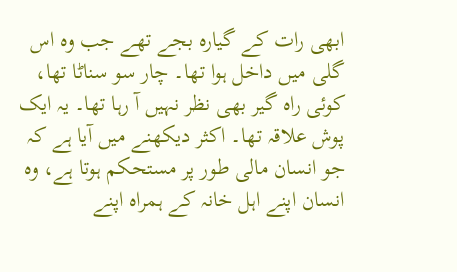ابھی رات کے گیارہ بجے تھے جب وہ اس گلی میں داخل ہوا تھا۔ چار سو سناٹا تھا، کوئی راہ گیر بھی نظر نہیں آ رہا تھا۔ یہ ایک پوش علاقہ تھا۔ اکثر دیکھنے میں آیا ہے کہ جو انسان مالی طور پر مستحکم ہوتا ہے، وہ انسان اپنے اہل خانہ کے ہمراہ اپنے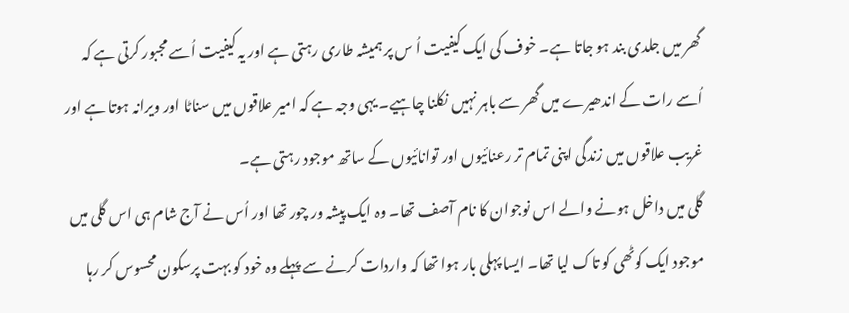گھر میں جلدی بند ہو جاتا ہے۔ خوف کی ایک کیفیت اُ س پر ہمیشہ طاری رہتی ہے اور یہ کیفیت اُسے مجبور کرتی ہے کہ اُسے رات کے اندھیرے میں گھر سے باہر نہیں نکلنا چاہیے۔ یہی وجہ ہے کہ امیر علاقوں میں سناٹا اور ویرانہ ہوتا ہے اور غریب علاقوں میں زندگی اپنی تمام تر رعنائیوں اور توانائیوں کے ساتھ موجود رہتی ہے۔
گلی میں داخل ہونے والے اس نوجوان کا نام آصف تھا۔ وہ ایک پیشہ ور چور تھا اور اُس نے آج شام ہی اس گلی میں موجود ایک کوٹھی کو تاک لیا تھا۔ ایسا پہلی بار ہوا تھا کہ واردات کرنے سے پہلے وہ خود کو بہت پرسکون محسوس کر رہا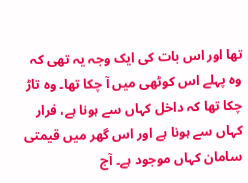تھا اور اس بات کی ایک وجہ یہ تھی کہ وہ پہلے اس کوٹھی میں آ چکا تھا۔ وہ تاڑ چکا تھا کہ داخل کہاں سے ہونا ہے، فرار کہاں سے ہونا ہے اور اس گھر میں قیمتی سامان کہاں موجود ہے۔ آج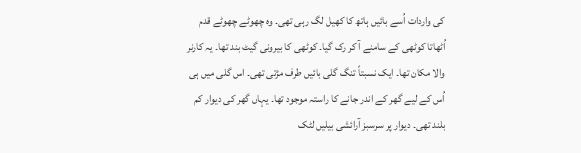کی واردات اُسے بائیں ہاتھ کا کھیل لگ رہی تھی۔ وہ چھوٹے چھوٹے قدم اُٹھاتا کوٹھی کے سامنے آ کر رک گیا۔ کوٹھی کا بیرونی گیٹ بند تھا۔ یہ کارنر والا مکان تھا۔ ایک نسبتاً تنگ گلی بائیں طرف مڑتی تھی۔ اس گلی میں ہی اُس کے لیے گھر کے اندر جانے کا راستہ موجود تھا۔ یہاں گھر کی دیوار کم بلند تھی۔ دیوار پر سرسبز آرائشی بیلیں لٹک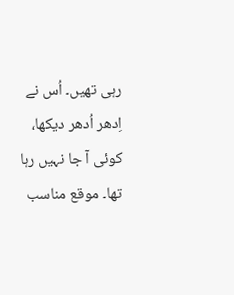رہی تھیں۔ اُس نے اِدھر اُدھر دیکھا، کوئی آ جا نہیں رہا تھا۔ موقع مناسب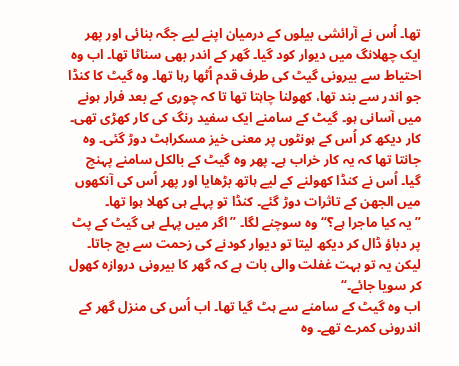تھا۔ اُس نے آرائشی بیلوں کے درمیان اپنے لیے جگہ بنائی اور پھر ایک چھلانگ میں دیوار کود گیا۔ گھر کے اندر بھی سناٹا تھا۔ اب وہ احتیاط سے بیرونی گیٹ کی طرف قدم اُٹھا رہا تھا۔ وہ گیٹ کا کنڈا جو اندر سے بند تھا، کھولنا چاہتا تھا تا کہ چوری کے بعد فرار ہونے میں آسانی ہو۔ گیٹ کے سامنے ایک سفید رنگ کی کار کھڑی تھی۔ کار دیکھ کر اُس کے ہونٹوں پر معنی خیز مسکراہٹ دوڑ گئی۔ وہ جانتا تھا کہ یہ کار خراب ہے۔ پھر وہ گیٹ کے بالکل سامنے پہنچ گیا۔ اُس نے کنڈا کھولنے کے لیے ہاتھ بڑھایا اور پھر اُس کی آنکھوں میں الجھن کے تاثرات دوڑ گئے۔ کنڈا تو پہلے ہی کھلا ہوا تھا۔
”یہ کیا ماجرا ہے؟“ وہ سوچنے لگا۔ ”اگر میں پہلے ہی گیٹ کے پٹ پر دباؤ ڈال کر دیکھ لیتا تو دیوار کودنے کی زحمت سے بچ جاتا۔ لیکن یہ تو بہت غفلت والی بات ہے کہ گھر کا بیرونی دروازہ کھول کر سویا جائے۔“
اب وہ گیٹ کے سامنے سے ہٹ گیا تھا۔ اب اُس کی منزل گھر کے اندرونی کمرے تھے۔ وہ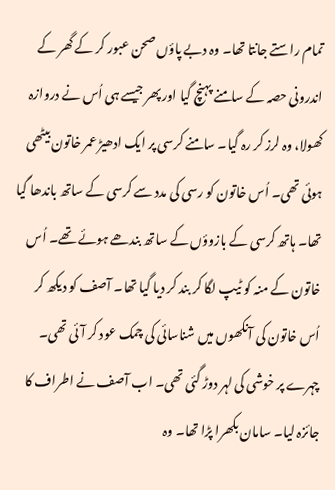تمام راستے جانتا تھا۔ وہ دبے پاؤں صحن عبور کر کے گھر کے اندرونی حصہ کے سامنے پہنچ گیا اور پھر جیسے ہی اُس نے دروازہ کھولا، وہ لرز کر رہ گیا۔ سامنے کرسی پر ایک ادھیڑ عمر خاتون بیٹھی ہوئی تھی۔ اُس خاتون کو رسی کی مدد سے کرسی کے ساتھ باندھا گیا تھا۔ ہاتھ کرسی کے بازوؤں کے ساتھ بندھے ہوئے تھے۔ اُس خاتون کے منہ کو ٹیپ لگا کر بند کر دیا گیا تھا۔ آصف کو دیکھ کر اُس خاتون کی آنکھوں میں شناسائی کی چمک عود کر آئی تھی۔ چہرے پر خوشی کی لہر دوڑ گئی تھی۔ اب آصف نے اطراف کا جائزہ لیا۔ سامان بکھرا پڑا تھا۔ وہ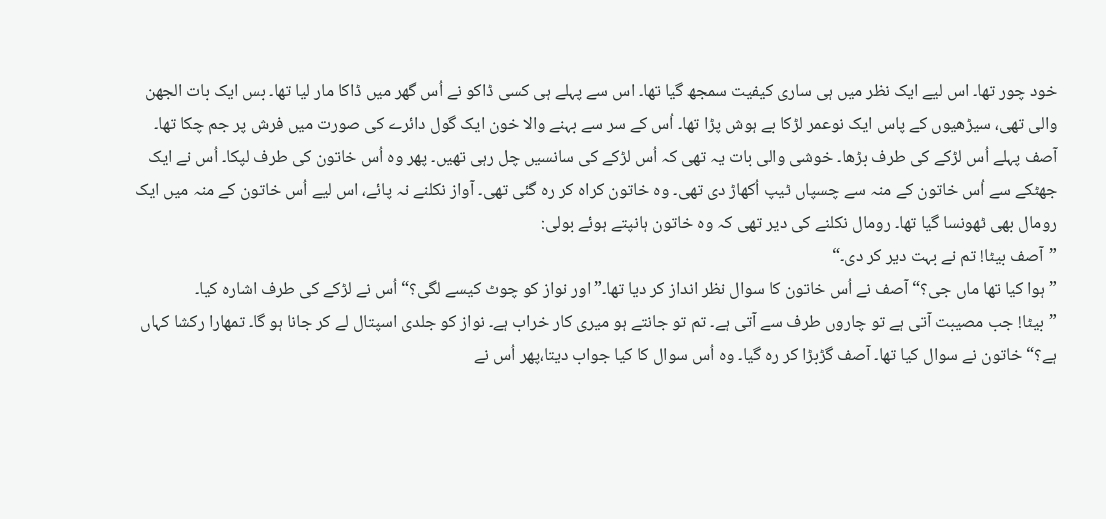خود چور تھا۔ اس لیے ایک نظر میں ہی ساری کیفیت سمجھ گیا تھا۔ اس سے پہلے ہی کسی ڈاکو نے اُس گھر میں ڈاکا مار لیا تھا۔ بس ایک بات الجھن والی تھی، سیڑھیوں کے پاس ایک نوعمر لڑکا بے ہوش پڑا تھا۔ اُس کے سر سے بہنے والا خون ایک گول دائرے کی صورت میں فرش پر جم چکا تھا۔ آصف پہلے اُس لڑکے کی طرف بڑھا۔ خوشی والی بات یہ تھی کہ اُس لڑکے کی سانسیں چل رہی تھیں۔ پھر وہ اُس خاتون کی طرف لپکا۔ اُس نے ایک جھٹکے سے اُس خاتون کے منہ سے چسپاں ٹیپ اُکھاڑ دی تھی۔ وہ خاتون کراہ کر رہ گئی تھی۔ آواز نکلنے نہ پائے، اس لیے اُس خاتون کے منہ میں ایک رومال بھی ٹھونسا گیا تھا۔ رومال نکلنے کی دیر تھی کہ وہ خاتون ہانپتے ہوئے بولی:
”آصف بیٹا! تم نے بہت دیر کر دی۔“
”ہوا کیا تھا ماں جی؟“ آصف نے اُس خاتون کا سوال نظر انداز کر دیا تھا۔”اور نواز کو چوٹ کیسے لگی؟“ اُس نے لڑکے کی طرف اشارہ کیا۔
”بیٹا! جب مصیبت آتی ہے تو چاروں طرف سے آتی ہے۔ تم تو جانتے ہو میری کار خراب ہے۔ نواز کو جلدی اسپتال لے کر جانا ہو گا۔ تمھارا رکشا کہاں ہے؟“ خاتون نے سوال کیا تھا۔ آصف گڑبڑا کر رہ گیا۔ وہ اُس سوال کا کیا جواب دیتا،پھر اُس نے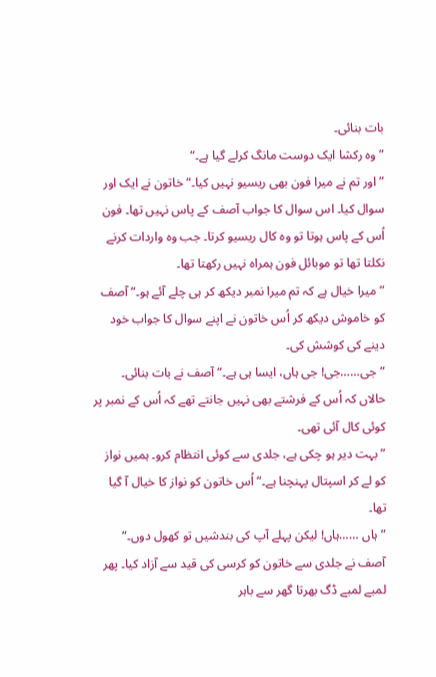بات بنائی۔
”وہ رکشا ایک دوست مانگ کرلے گیا ہے۔“
”اور تم نے میرا فون بھی ریسیو نہیں کیا۔“ خاتون نے ایک اور سوال کیا۔ اس سوال کا جواب آصف کے پاس نہیں تھا۔ فون اُس کے پاس ہوتا تو وہ کال ریسیو کرتا۔ جب وہ واردات کرنے نکلتا تھا تو موبائل فون ہمراہ نہیں رکھتا تھا۔
”میرا خیال ہے کہ تم میرا نمبر دیکھ کر ہی چلے آئے ہو۔“ آصف کو خاموش دیکھ کر اُس خاتون نے اپنے سوال کا جواب خود دینے کی کوشش کی۔
”جی……جی! جی ہاں، ایسا ہی ہے۔“ آصف نے بات بنائی۔ حالاں کہ اُس کے فرشتے بھی نہیں جانتے تھے کہ اُس کے نمبر پر کوئی کال آئی تھی۔
”بہت دیر ہو چکی ہے، جلدی سے کوئی انتظام کرو۔ ہمیں نواز کو لے کر اسپتال پہنچنا ہے۔“ اُس خاتون کو نواز کا خیال آ گیا تھا۔
”ہاں ……ہاں! لیکن پہلے آپ کی بندشیں تو کھول دوں۔“ آصف نے جلدی سے خاتون کو کرسی کی قید سے آزاد کیا۔ پھر لمبے لمبے ڈگ بھرتا گھر سے باہر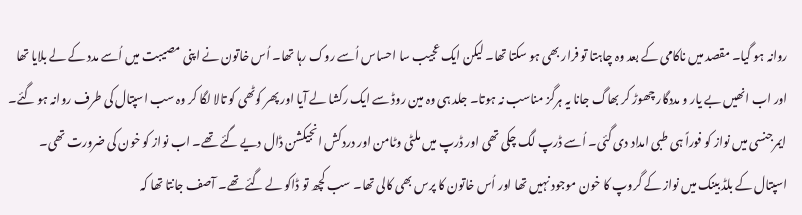روانہ ہو گیا۔ مقصد میں ناکامی کے بعد وہ چاہتا تو فرار بھی ہو سکتا تھا۔ لیکن ایک عجیب سا احساس اُسے روک رہا تھا۔ اُس خاتون نے اپنی مصیبت میں اُسے مدد کے لے بلایا تھا اور اب انھیں بے یار و مددگار چھوڑ کر بھاگ جانا یہ ہرگز مناسب نہ ہوتا۔ جلد ہی وہ مین روڈ سے ایک رکشا لے آیا اور پھر کوٹھی کو تالا لگا کر وہ سب اسپتال کی طرف روانہ ہو گئے۔
ایمرجنسی میں نواز کو فوراً ہی طبی امداد دی گئی۔ اُسے ڈرپ لگ چکی تھی اور ڈرپ میں ملٹی وٹامن اور دردکش انجیکشن ڈال دیے گئے تھے۔ اب نواز کو خون کی ضرورت تھی۔ اسپتال کے بلڈ بینک میں نواز کے گروپ کا خون موجود نہیں تھا اور اُس خاتون کا پرس بھی کالی تھا۔ سب کچھ تو ڈاکو لے گئے تھے۔ آصف جانتا تھا کہ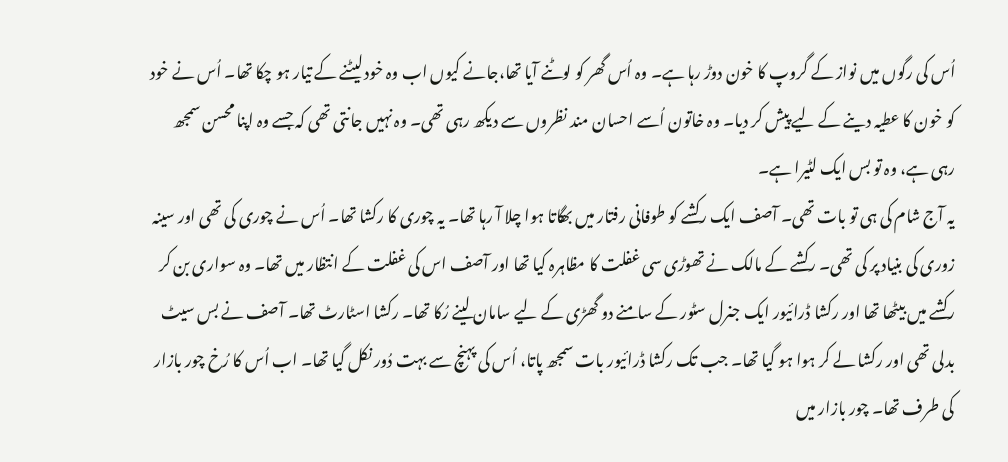اُس کی رگوں میں نواز کے گروپ کا خون دوڑ رہا ہے۔ وہ اُس گھر کو لوٹنے آیا تھا،جانے کیوں اب وہ خود لیٹنے کے تیار ہو چکا تھا۔ اُس نے خود کو خون کا عطیہ دینے کے لیے پیش کر دیا۔ وہ خاتون اُسے احسان مند نظروں سے دیکھ رہی تھی۔ وہ نہیں جانتی تھی کہ جسے وہ اپنا محسن سمجھ رہی ہے، وہ تو بس ایک لٹیرا ہے۔
یہ آج شام کی ہی تو بات تھی۔ آصف ایک رکشے کو طوفانی رفتار میں بھگاتا ہوا چلا آ رہا تھا۔ یہ چوری کا رکشا تھا۔ اُس نے چوری کی تھی اور سینہ زوری کی بنیاد پر کی تھی۔ رکشے کے مالک نے تھوڑی سی غفلت کا مظاہرہ کیا تھا اور آصف اس کی غفلت کے انتظار میں تھا۔ وہ سواری بن کر رکشے میں بیٹھا تھا اور رکشا ڈرائیور ایک جنرل سٹور کے سامنے دو گھڑی کے لیے سامان لینے رُکا تھا۔ رکشا اسٹارٹ تھا۔ آصف نے بس سیٹ بدلی تھی اور رکشا لے کر ہوا ہو گیا تھا۔ جب تک رکشا ڈرائیور بات سمجھ پاتا، اُس کی پہنچ سے بہت دُور نکل گیا تھا۔ اب اُس کا رُخ چور بازار کی طرف تھا۔ چور بازار میں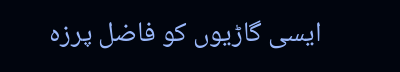ایسی گاڑیوں کو فاضل پرزہ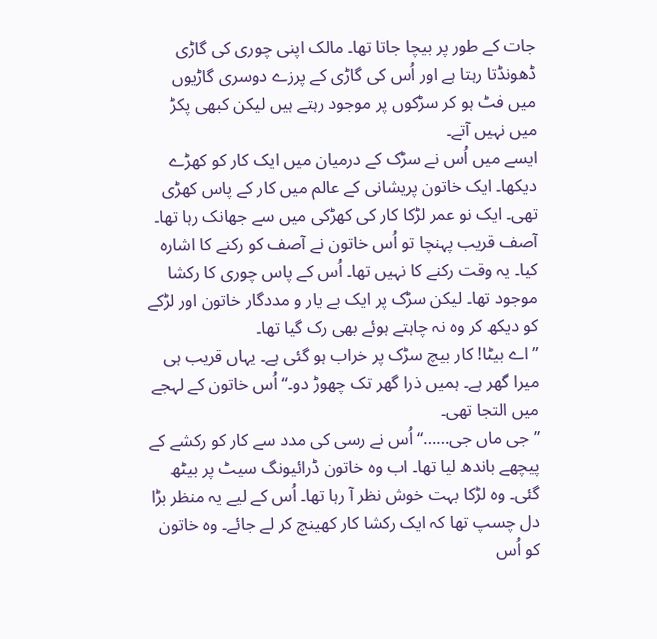جات کے طور پر بیچا جاتا تھا۔ مالک اپنی چوری کی گاڑی ڈھونڈتا رہتا ہے اور اُس کی گاڑی کے پرزے دوسری گاڑیوں میں فٹ ہو کر سڑکوں پر موجود رہتے ہیں لیکن کبھی پکڑ میں نہیں آتے۔
ایسے میں اُس نے سڑک کے درمیان میں ایک کار کو کھڑے دیکھا۔ ایک خاتون پریشانی کے عالم میں کار کے پاس کھڑی تھی۔ ایک نو عمر لڑکا کار کی کھڑکی میں سے جھانک رہا تھا۔ آصف قریب پہنچا تو اُس خاتون نے آصف کو رکنے کا اشارہ کیا۔ یہ وقت رکنے کا نہیں تھا۔ اُس کے پاس چوری کا رکشا موجود تھا۔ لیکن سڑک پر ایک بے یار و مددگار خاتون اور لڑکے کو دیکھ کر وہ نہ چاہتے ہوئے بھی رک گیا تھا۔
”اے بیٹا! کار بیچ سڑک پر خراب ہو گئی ہے۔ یہاں قریب ہی میرا گھر ہے۔ ہمیں ذرا گھر تک چھوڑ دو۔“ اُس خاتون کے لہجے میں التجا تھی۔
”جی ماں جی……“ اُس نے رسی کی مدد سے کار کو رکشے کے پیچھے باندھ لیا تھا۔ اب وہ خاتون ڈرائیونگ سیٹ پر بیٹھ گئی۔ وہ لڑکا بہت خوش نظر آ رہا تھا۔ اُس کے لیے یہ منظر بڑا دل چسپ تھا کہ ایک رکشا کار کھینچ کر لے جائے۔ وہ خاتون کو اُس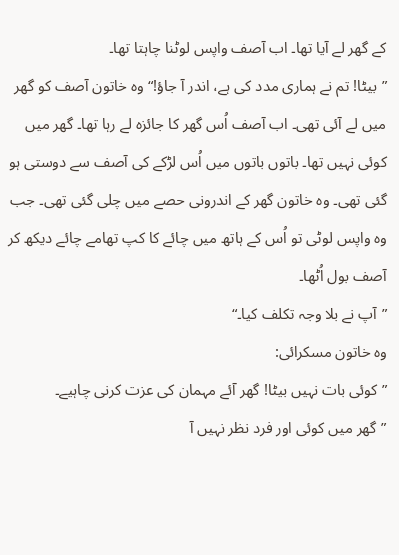کے گھر لے آیا تھا۔ اب آصف واپس لوٹنا چاہتا تھا۔
”بیٹا! تم نے ہماری مدد کی ہے، اندر آ جاؤ!“ وہ خاتون آصف کو گھر میں لے آئی تھی۔ اب آصف اُس گھر کا جائزہ لے رہا تھا۔ گھر میں کوئی نہیں تھا۔ باتوں باتوں میں اُس لڑکے کی آصف سے دوستی ہو گئی تھی۔ وہ خاتون گھر کے اندرونی حصے میں چلی گئی تھی۔ جب وہ واپس لوٹی تو اُس کے ہاتھ میں چائے کا کپ تھامے چائے دیکھ کر آصف بول اُٹھا۔
”آپ نے بلا وجہ تکلف کیا۔“
وہ خاتون مسکرائی:
”کوئی بات نہیں بیٹا! گھر آئے مہمان کی عزت کرنی چاہیے۔
”گھر میں کوئی اور فرد نظر نہیں آ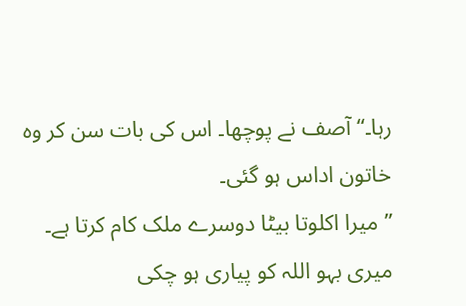رہا۔“ آصف نے پوچھا۔ اس کی بات سن کر وہ خاتون اداس ہو گئی۔
”میرا اکلوتا بیٹا دوسرے ملک کام کرتا ہے۔ میری بہو اللہ کو پیاری ہو چکی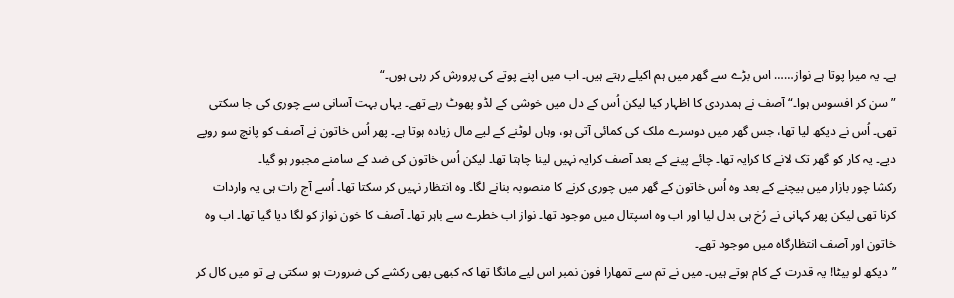ہے۔ یہ میرا پوتا ہے نواز…… اس بڑے سے گھر میں ہم اکیلے رہتے ہیں۔ اب میں اپنے پوتے کی پرورش کر رہی ہوں۔“
”سن کر افسوس ہوا۔“ آصف نے ہمدردی کا اظہار کیا لیکن اُس کے دل میں خوشی کے لڈو پھوٹ رہے تھے۔ یہاں بہت آسانی سے چوری کی جا سکتی تھی۔ اُس نے دیکھ لیا تھا، جس گھر میں دوسرے ملک کی کمائی آتی ہو، وہاں لوٹنے کے لیے مال زیادہ ہوتا ہے۔ پھر اُس خاتون نے آصف کو پانچ سو روپے دیے۔ یہ کار کو گھر تک لانے کا کرایہ تھا۔ چائے پینے کے بعد آصف کرایہ نہیں لینا چاہتا تھا۔ لیکن اُس خاتون کی ضد کے سامنے مجبور ہو گیا۔
رکشا چور بازار میں بیچنے کے بعد وہ اُس خاتون کے گھر میں چوری کرنے کا منصوبہ بنانے لگا۔ وہ انتظار نہیں کر سکتا تھا۔ اُسے آج رات ہی یہ واردات کرنا تھی لیکن پھر کہانی نے رُخ ہی بدل لیا اور اب وہ اسپتال میں موجود تھا۔ نواز اب خطرے سے باہر تھا۔ آصف کا خون نواز کو لگا دیا گیا تھا۔ اب وہ خاتون اور آصف انتظارگاہ میں موجود تھے۔
”دیکھ لو بیٹا! یہ قدرت کے کام ہوتے ہیں۔ میں نے تم سے تمھارا فون نمبر اس لیے مانگا تھا کہ کبھی بھی رکشے کی ضرورت ہو سکتی ہے تو میں کال کر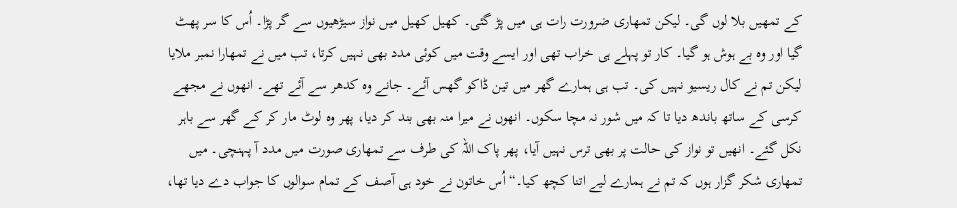کے تمھیں بلا لوں گی۔ لیکن تمھاری ضرورت رات ہی میں پڑ گئی۔ کھیل کھیل میں نواز سیڑھیوں سے گر پڑا۔ اُس کا سر پھٹ گیا اور وہ بے ہوش ہو گیا۔ کار تو پہلے ہی خراب تھی اور ایسے وقت میں کوئی مدد بھی نہیں کرتا، تب میں نے تمھارا نمبر ملایا لیکن تم نے کال ریسیو نہیں کی۔ تب ہی ہمارے گھر میں تین ڈاکو گھس آئے۔ جانے وہ کدھر سے آئے تھے۔ انھوں نے مجھے کرسی کے ساتھ باندھ دیا تا کہ میں شور نہ مچا سکوں۔ انھوں نے میرا منہ بھی بند کر دیا، پھر وہ لوٹ مار کر کے گھر سے باہر نکل گئے۔ انھیں تو نواز کی حالت پر بھی ترس نہیں آیا، پھر پاک اللہ کی طرف سے تمھاری صورت میں مدد آ پہنچی۔ میں تمھاری شکر گزار ہوں کہ تم نے ہمارے لیے اتنا کچھ کیا۔“ اُس خاتون نے خود ہی آصف کے تمام سوالوں کا جواب دے دیا تھا،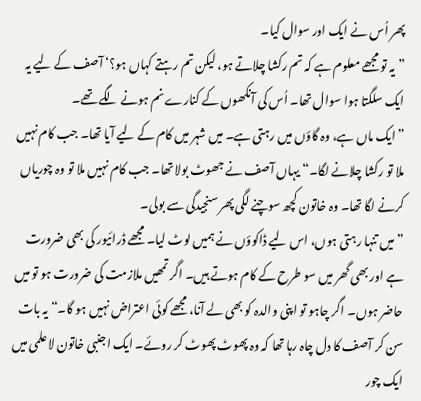پھر اُس نے ایک اور سوال کیا۔
”یہ تو مجھے معلوم ہے کہ تم رکشا چلاتے ہو، لیکن تم رہتے کہاں ہو؟‘ آصف کے لیے یہ ایک سلگتا ہوا سوال تھا۔ اُس کی آنکھوں کے کنارے نم ہونے لگے تھے۔
”ایک ماں ہے، وہ گاؤں میں رہتی ہے۔ میں شہر میں کام کے لیے آیا تھا۔ جب کام نہیں ملا تو رکشا چلانے لگا۔“ یہاں آصف نے جھوٹ بولا تھا۔ جب کام نہیں ملا تو وہ چوریاں کرنے لگا تھا۔ وہ خاتون کچھ سوچنے لگی پھر سنجیدگی سے بولی۔
”میں تنہا رہتی ہوں، اس لیے ڈاکوؤں نے ہمیں لوٹ لیا۔ مجھے ڈرائیور کی بھی ضرورت ہے اور بھی گھر میں سو طرح کے کام ہوتے ہیں۔ اگر تمھیں ملازمت کی ضرورت ہو تو میں حاضر ہوں۔ اگر چاہو تو اپنی والدہ کو بھی لے آنا، مجھے کوئی اعتراض نہیں ہو گا۔“ یہ بات سن کر آصف کا دل چاہ رہا تھا کہ وہ پھوٹ پھوٹ کر روئے۔ ایک اجنبی خاتون لاعلمی میں ایک چور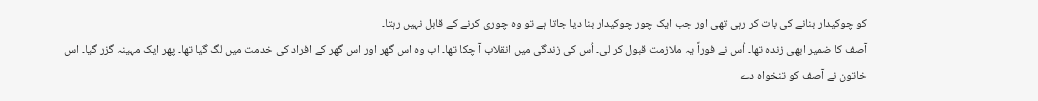کو چوکیدار بنانے کی بات کر رہی تھی اور جب ایک چور چوکیدار بنا دیا جاتا ہے تو وہ چوری کرنے کے قابل نہیں رہتا۔
آصف کا ضمیر ابھی زندہ تھا۔ اُس نے فوراً یہ ملازمت قبول کر لی۔ اُس کی زندگی میں انقلاب آ چکا تھا۔ اب وہ اس گھر اور اس گھر کے افراد کی خدمت میں لگ گیا تھا۔ پھر ایک مہینہ گزر گیا۔ اس خاتون نے آصف کو تنخواہ دے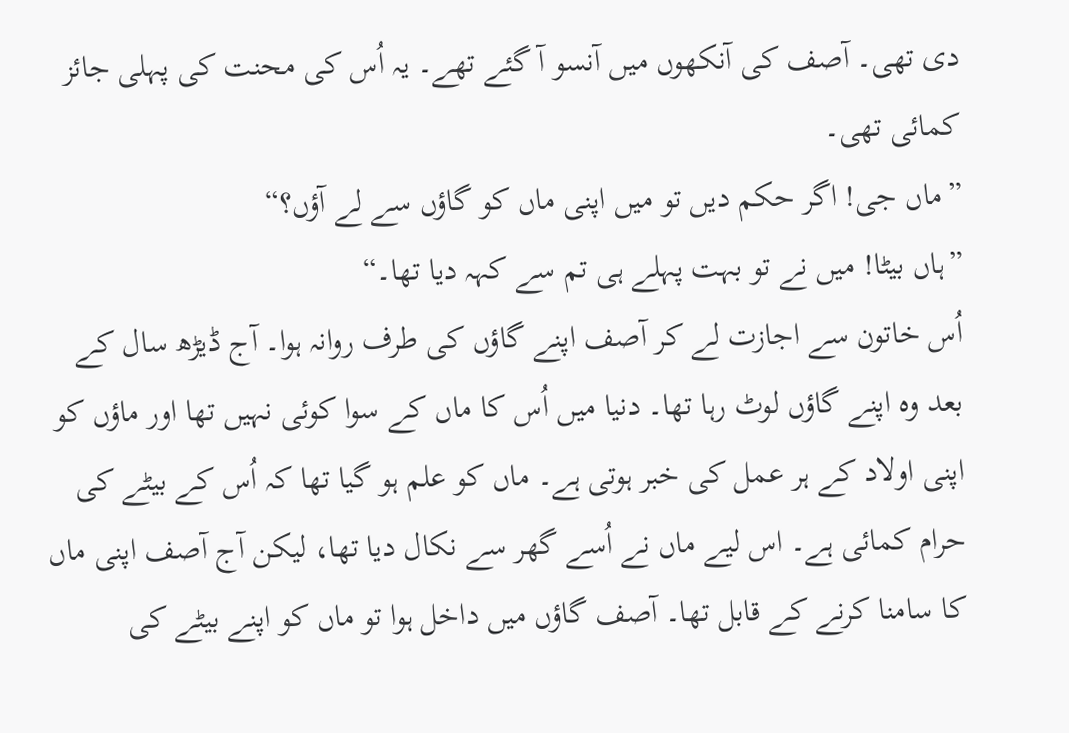دی تھی۔ آصف کی آنکھوں میں آنسو آ گئے تھے۔ یہ اُس کی محنت کی پہلی جائز کمائی تھی۔
”ماں جی! اگر حکم دیں تو میں اپنی ماں کو گاؤں سے لے آؤں؟“
”ہاں بیٹا! میں نے تو بہت پہلے ہی تم سے کہہ دیا تھا۔“
اُس خاتون سے اجازت لے کر آصف اپنے گاؤں کی طرف روانہ ہوا۔ آج ڈیڑھ سال کے بعد وہ اپنے گاؤں لوٹ رہا تھا۔ دنیا میں اُس کا ماں کے سوا کوئی نہیں تھا اور ماؤں کو اپنی اولاد کے ہر عمل کی خبر ہوتی ہے۔ ماں کو علم ہو گیا تھا کہ اُس کے بیٹے کی حرام کمائی ہے۔ اس لیے ماں نے اُسے گھر سے نکال دیا تھا، لیکن آج آصف اپنی ماں کا سامنا کرنے کے قابل تھا۔ آصف گاؤں میں داخل ہوا تو ماں کو اپنے بیٹے کی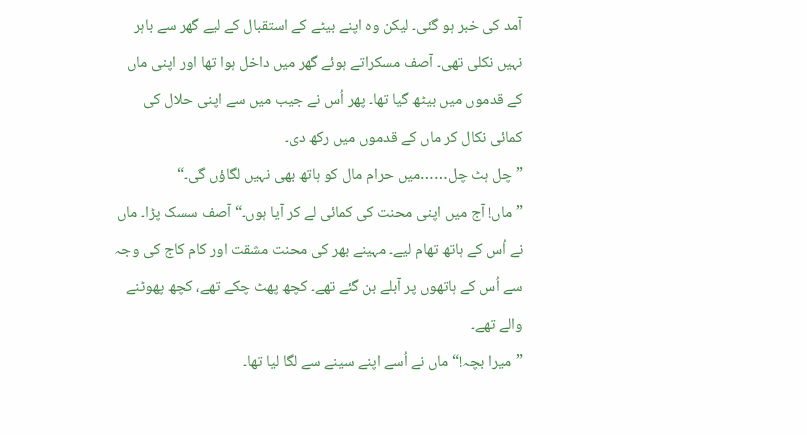آمد کی خبر ہو گئی۔ لیکن وہ اپنے بیٹے کے استقبال کے لیے گھر سے باہر نہیں نکلی تھی۔ آصف مسکراتے ہوئے گھر میں داخل ہوا تھا اور اپنی ماں کے قدموں میں بیٹھ گیا تھا۔ پھر اُس نے جیب میں سے اپنی حلال کی کمائی نکال کر ماں کے قدموں میں رکھ دی۔
”چل ہٹ چل……میں حرام مال کو ہاتھ بھی نہیں لگاؤں گی۔“
”ماں! آج میں اپنی محنت کی کمائی لے کر آیا ہوں۔“ آصف سسک پڑا۔ ماں نے اُس کے ہاتھ تھام لیے۔ مہینے بھر کی محنت مشقت اور کام کاج کی وجہ سے اُس کے ہاتھوں پر آبلے بن گئے تھے۔ کچھ پھٹ چکے تھے، کچھ پھوٹنے والے تھے۔
”میرا بچہ!“ ماں نے اُسے اپنے سینے سے لگا لیا تھا۔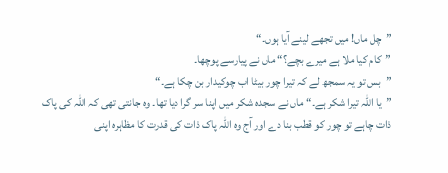”چل ماں! میں تجھے لینے آیا ہوں۔“
”کام کیا ملا ہے میرے بچے؟“ ماں نے پیارسے پوچھا۔
”بس تو یہ سمجھ لے کہ تیرا چور بیٹا اب چوکیدار بن چکا ہے۔“
”یا اللہ تیرا شکر ہے۔“ ماں نے سجدہ شکر میں اپنا سر گرا دیا تھا۔ وہ جانتی تھی کہ اللہ کی پاک ذات چاہے تو چور کو قطب بنا دے اور آج وہ اللہ پاک ذات کی قدرت کا مظاہرہ اپنی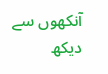آنکھوں سے دیکھ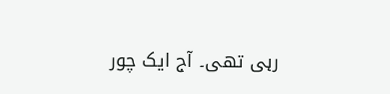رہی تھی۔ آج ایک چور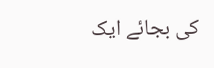کی بجائے ایک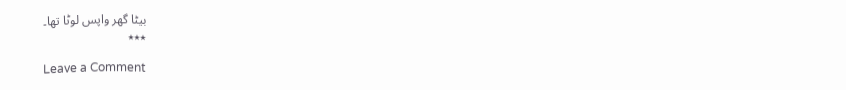بیٹا گھر واپس لوٹا تھا۔
٭٭٭

Leave a Comment